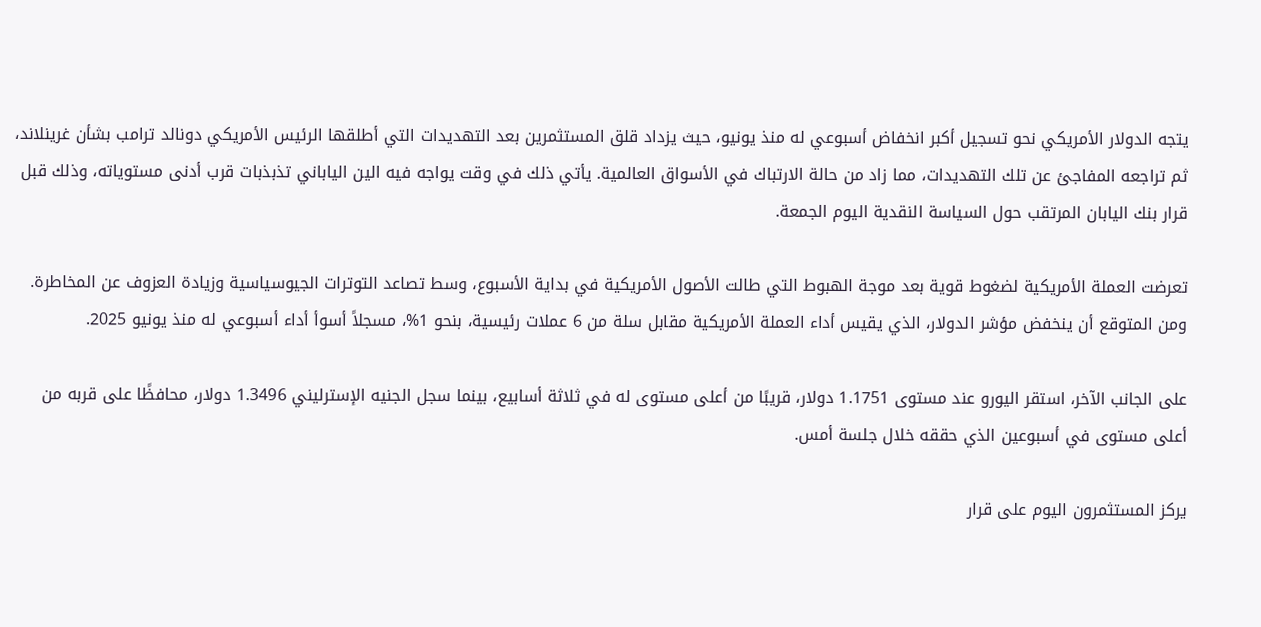يتجه الدولار الأمريكي نحو تسجيل أكبر انخفاض أسبوعي له منذ يونيو، حيث يزداد قلق المستثمرين بعد التهديدات التي أطلقها الرئيس الأمريكي دونالد ترامب بشأن غرينلاند، ثم تراجعه المفاجئ عن تلك التهديدات، مما زاد من حالة الارتباك في الأسواق العالمية. يأتي ذلك في وقت يواجه فيه الين الياباني تذبذبات قرب أدنى مستوياته، وذلك قبل قرار بنك اليابان المرتقب حول السياسة النقدية اليوم الجمعة.

تعرضت العملة الأمريكية لضغوط قوية بعد موجة الهبوط التي طالت الأصول الأمريكية في بداية الأسبوع، وسط تصاعد التوترات الجيوسياسية وزيادة العزوف عن المخاطرة. ومن المتوقع أن ينخفض مؤشر الدولار، الذي يقيس أداء العملة الأمريكية مقابل سلة من 6 عملات رئيسية، بنحو 1%، مسجلاً أسوأ أداء أسبوعي له منذ يونيو 2025.

على الجانب الآخر، استقر اليورو عند مستوى 1.1751 دولار، قريبًا من أعلى مستوى له في ثلاثة أسابيع، بينما سجل الجنيه الإسترليني 1.3496 دولار، محافظًا على قربه من أعلى مستوى في أسبوعين الذي حققه خلال جلسة أمس.

يركز المستثمرون اليوم على قرار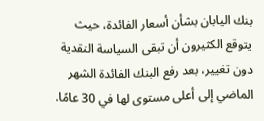بنك اليابان بشأن أسعار الفائدة، حيث يتوقع الكثيرون أن تبقى السياسة النقدية دون تغيير، بعد رفع البنك الفائدة الشهر الماضي إلى أعلى مستوى لها في 30 عامًا.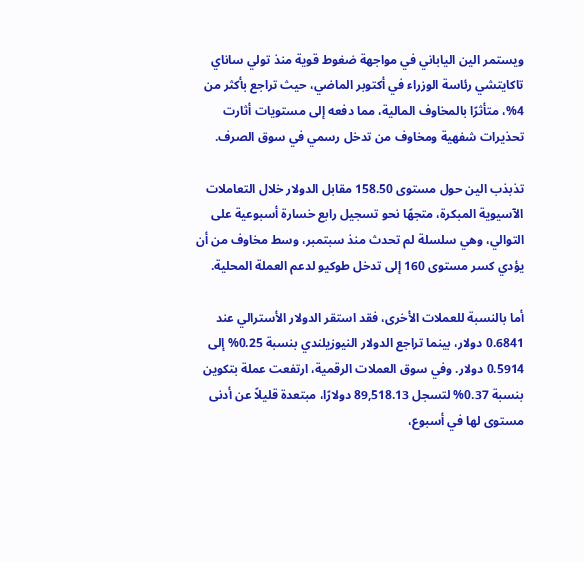ويستمر الين الياباني في مواجهة ضغوط قوية منذ تولي ساناي تاكايتشي رئاسة الوزراء في أكتوبر الماضي، حيث تراجع بأكثر من 4%، متأثرًا بالمخاوف المالية، مما دفعه إلى مستويات أثارت تحذيرات شفهية ومخاوف من تدخل رسمي في سوق الصرف.

تذبذب الين حول مستوى 158.50 مقابل الدولار خلال التعاملات الآسيوية المبكرة، متجهًا نحو تسجيل رابع خسارة أسبوعية على التوالي، وهي سلسلة لم تحدث منذ سبتمبر، وسط مخاوف من أن يؤدي كسر مستوى 160 إلى تدخل طوكيو لدعم العملة المحلية.

أما بالنسبة للعملات الأخرى، فقد استقر الدولار الأسترالي عند 0.6841 دولار، بينما تراجع الدولار النيوزيلندي بنسبة 0.25% إلى 0.5914 دولار. وفي سوق العملات الرقمية، ارتفعت عملة بتكوين بنسبة 0.37% لتسجل 89,518.13 دولارًا، مبتعدة قليلاً عن أدنى مستوى لها في أسبوع،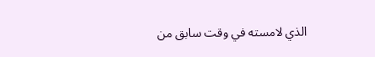الذي لامسته في وقت سابق من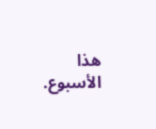هذا الأسبوع.